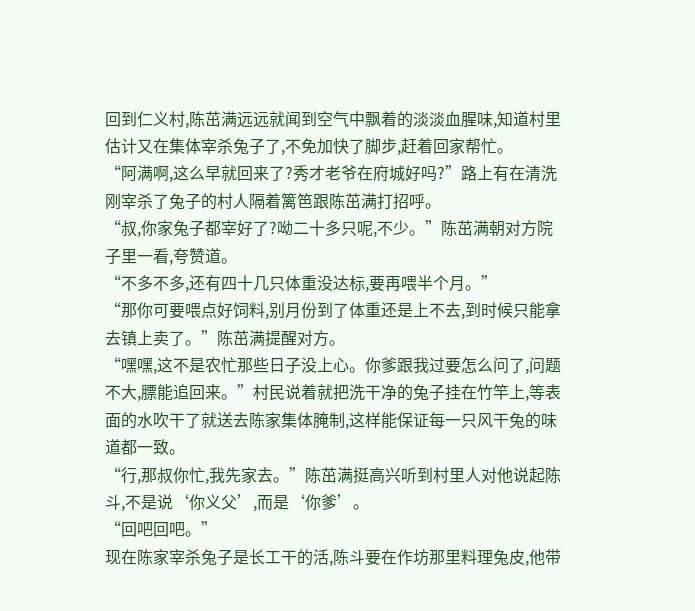回到仁义村,陈茁满远远就闻到空气中飘着的淡淡血腥味,知道村里估计又在集体宰杀兔子了,不免加快了脚步,赶着回家帮忙。
“阿满啊,这么早就回来了?秀才老爷在府城好吗?”路上有在清洗刚宰杀了兔子的村人隔着篱笆跟陈茁满打招呼。
“叔,你家兔子都宰好了?呦二十多只呢,不少。”陈茁满朝对方院子里一看,夸赞道。
“不多不多,还有四十几只体重没达标,要再喂半个月。”
“那你可要喂点好饲料,别月份到了体重还是上不去,到时候只能拿去镇上卖了。”陈茁满提醒对方。
“嘿嘿,这不是农忙那些日子没上心。你爹跟我过要怎么问了,问题不大,膘能追回来。”村民说着就把洗干净的兔子挂在竹竿上,等表面的水吹干了就送去陈家集体腌制,这样能保证每一只风干兔的味道都一致。
“行,那叔你忙,我先家去。”陈茁满挺高兴听到村里人对他说起陈斗,不是说‘你义父’,而是‘你爹’。
“回吧回吧。”
现在陈家宰杀兔子是长工干的活,陈斗要在作坊那里料理兔皮,他带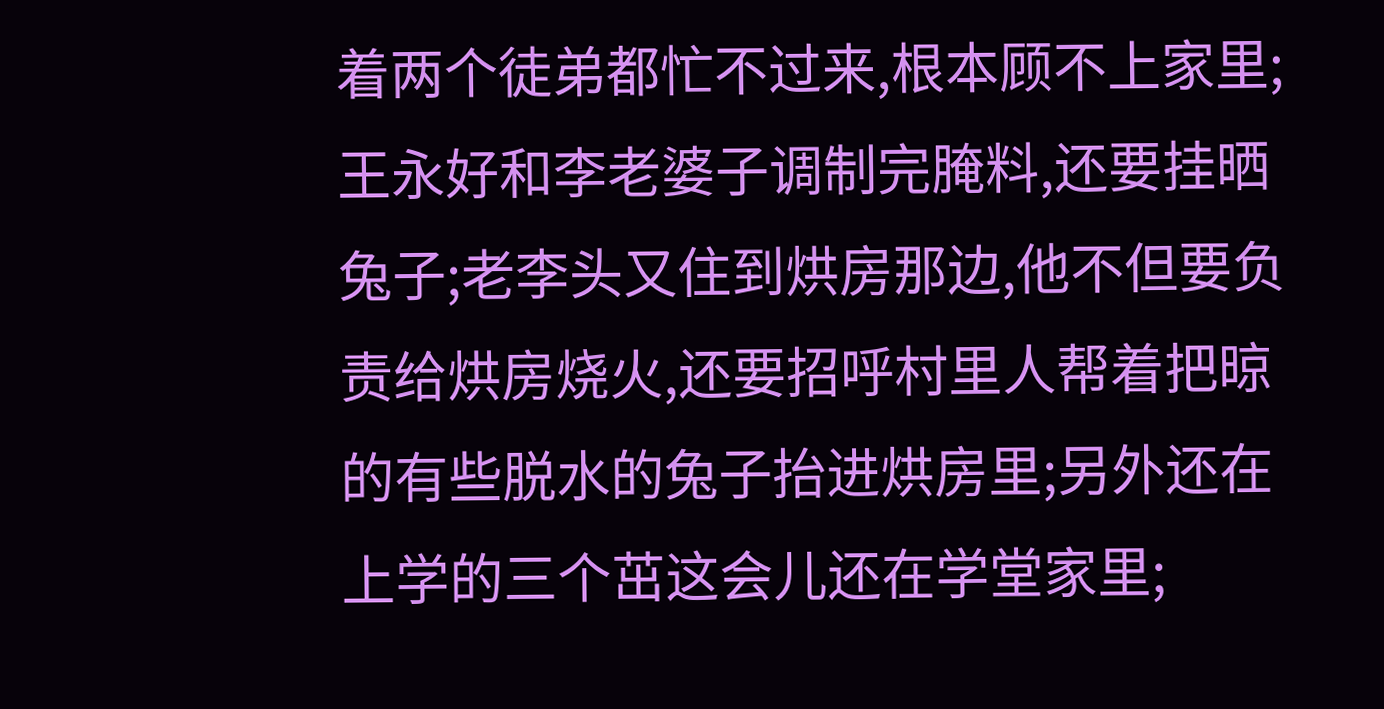着两个徒弟都忙不过来,根本顾不上家里;王永好和李老婆子调制完腌料,还要挂晒兔子;老李头又住到烘房那边,他不但要负责给烘房烧火,还要招呼村里人帮着把晾的有些脱水的兔子抬进烘房里;另外还在上学的三个茁这会儿还在学堂家里;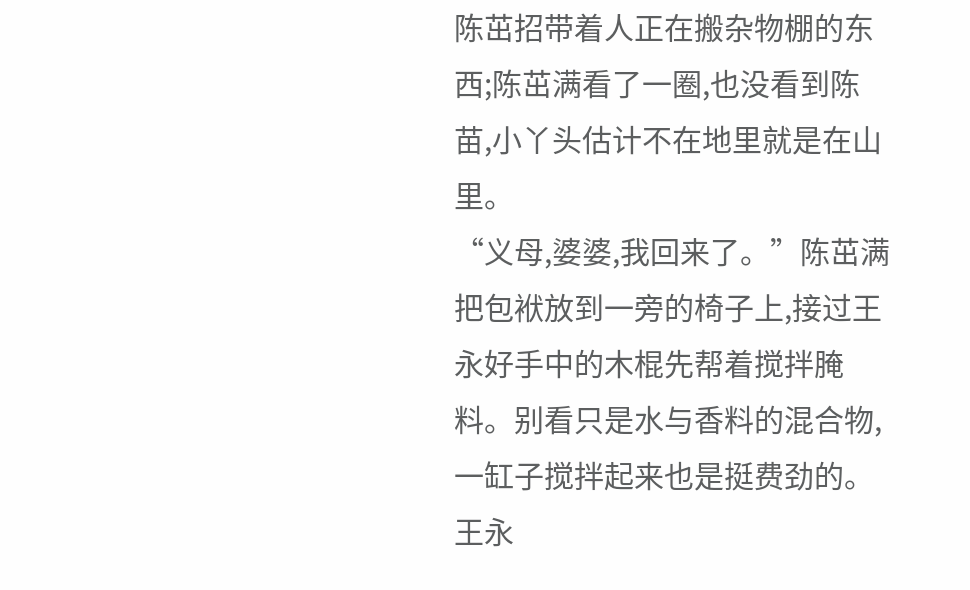陈茁招带着人正在搬杂物棚的东西;陈茁满看了一圈,也没看到陈苗,小丫头估计不在地里就是在山里。
“义母,婆婆,我回来了。”陈茁满把包袱放到一旁的椅子上,接过王永好手中的木棍先帮着搅拌腌料。别看只是水与香料的混合物,一缸子搅拌起来也是挺费劲的。
王永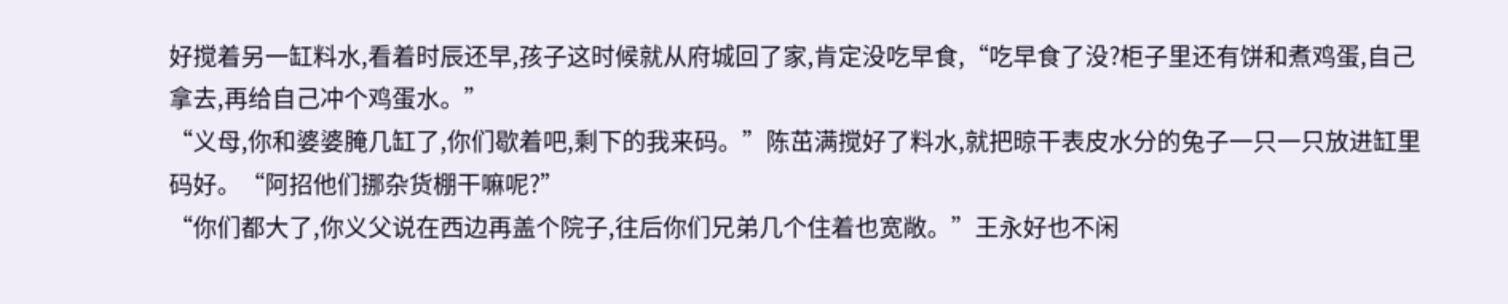好搅着另一缸料水,看着时辰还早,孩子这时候就从府城回了家,肯定没吃早食,“吃早食了没?柜子里还有饼和煮鸡蛋,自己拿去,再给自己冲个鸡蛋水。”
“义母,你和婆婆腌几缸了,你们歇着吧,剩下的我来码。”陈茁满搅好了料水,就把晾干表皮水分的兔子一只一只放进缸里码好。“阿招他们挪杂货棚干嘛呢?”
“你们都大了,你义父说在西边再盖个院子,往后你们兄弟几个住着也宽敞。”王永好也不闲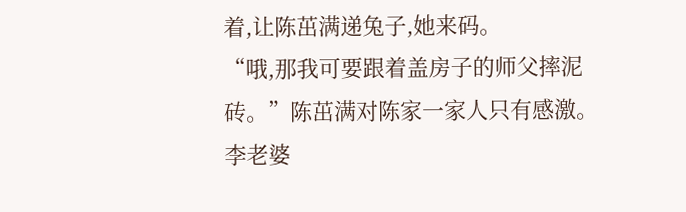着,让陈茁满递兔子,她来码。
“哦,那我可要跟着盖房子的师父摔泥砖。”陈茁满对陈家一家人只有感激。
李老婆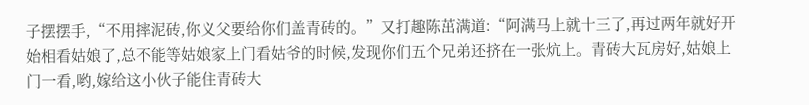子摆摆手,“不用摔泥砖,你义父要给你们盖青砖的。”又打趣陈茁满道:“阿满马上就十三了,再过两年就好开始相看姑娘了,总不能等姑娘家上门看姑爷的时候,发现你们五个兄弟还挤在一张炕上。青砖大瓦房好,姑娘上门一看,哟,嫁给这小伙子能住青砖大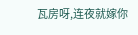瓦房呀,连夜就嫁你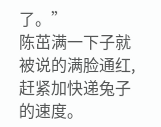了。”
陈茁满一下子就被说的满脸通红,赶紧加快递兔子的速度。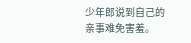少年郎说到自己的亲事难免害羞。